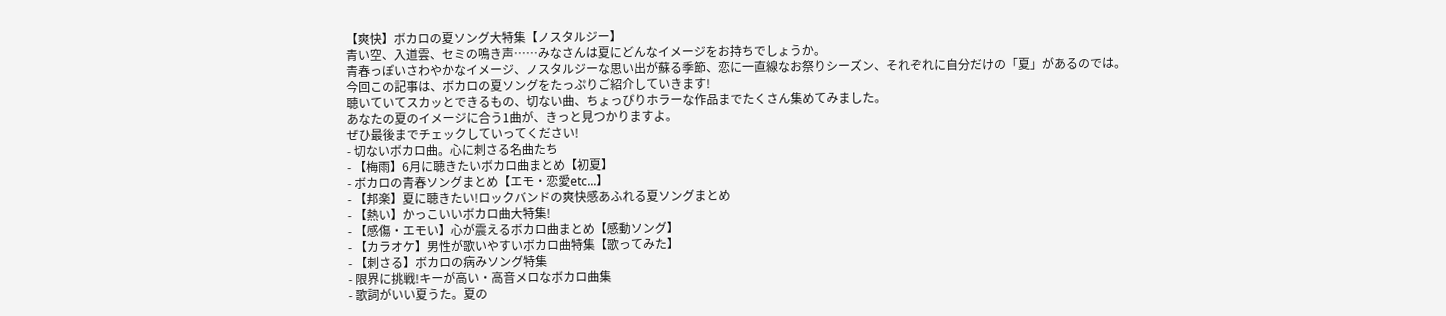【爽快】ボカロの夏ソング大特集【ノスタルジー】
青い空、入道雲、セミの鳴き声……みなさんは夏にどんなイメージをお持ちでしょうか。
青春っぽいさわやかなイメージ、ノスタルジーな思い出が蘇る季節、恋に一直線なお祭りシーズン、それぞれに自分だけの「夏」があるのでは。
今回この記事は、ボカロの夏ソングをたっぷりご紹介していきます!
聴いていてスカッとできるもの、切ない曲、ちょっぴりホラーな作品までたくさん集めてみました。
あなたの夏のイメージに合う1曲が、きっと見つかりますよ。
ぜひ最後までチェックしていってください!
- 切ないボカロ曲。心に刺さる名曲たち
- 【梅雨】6月に聴きたいボカロ曲まとめ【初夏】
- ボカロの青春ソングまとめ【エモ・恋愛etc...】
- 【邦楽】夏に聴きたい!ロックバンドの爽快感あふれる夏ソングまとめ
- 【熱い】かっこいいボカロ曲大特集!
- 【感傷・エモい】心が震えるボカロ曲まとめ【感動ソング】
- 【カラオケ】男性が歌いやすいボカロ曲特集【歌ってみた】
- 【刺さる】ボカロの病みソング特集
- 限界に挑戦!キーが高い・高音メロなボカロ曲集
- 歌詞がいい夏うた。夏の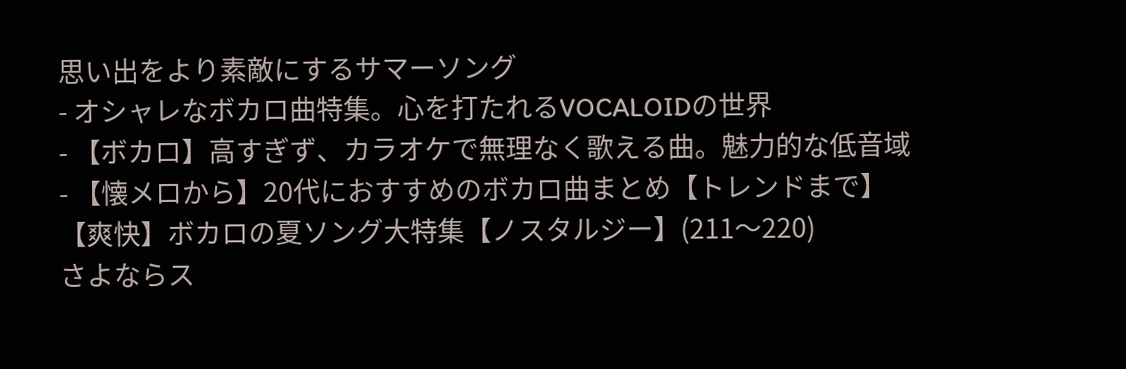思い出をより素敵にするサマーソング
- オシャレなボカロ曲特集。心を打たれるVOCALOIDの世界
- 【ボカロ】高すぎず、カラオケで無理なく歌える曲。魅力的な低音域
- 【懐メロから】20代におすすめのボカロ曲まとめ【トレンドまで】
【爽快】ボカロの夏ソング大特集【ノスタルジー】(211〜220)
さよならス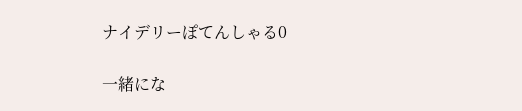ナイデリーぽてんしゃる0

一緒にな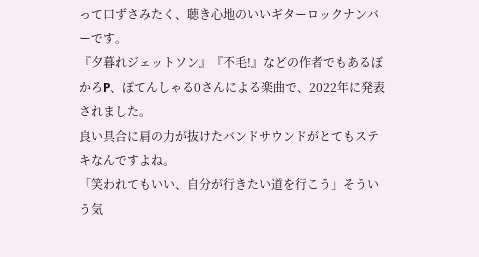って口ずさみたく、聴き心地のいいギターロックナンバーです。
『夕暮れジェットソン』『不毛!』などの作者でもあるぼかろP、ぽてんしゃる0さんによる楽曲で、2022年に発表されました。
良い具合に肩の力が抜けたバンドサウンドがとてもステキなんですよね。
「笑われてもいい、自分が行きたい道を行こう」そういう気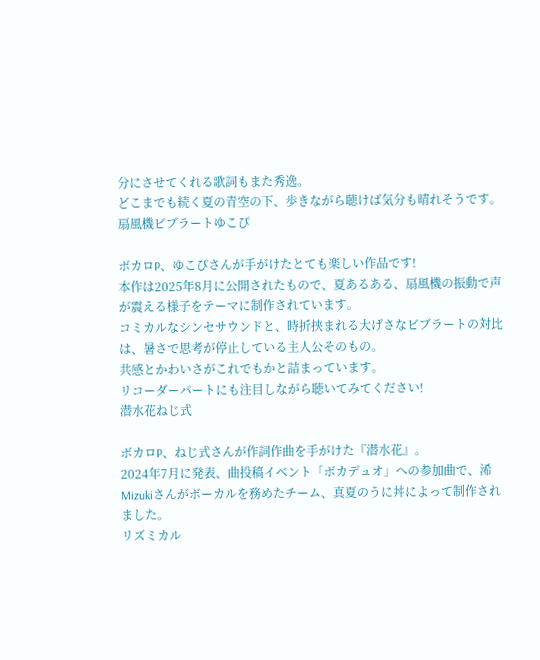分にさせてくれる歌詞もまた秀逸。
どこまでも続く夏の青空の下、歩きながら聴けば気分も晴れそうです。
扇風機ビブラートゆこぴ

ボカロP、ゆこぴさんが手がけたとても楽しい作品です!
本作は2025年8月に公開されたもので、夏あるある、扇風機の振動で声が震える様子をテーマに制作されています。
コミカルなシンセサウンドと、時折挟まれる大げさなビブラートの対比は、暑さで思考が停止している主人公そのもの。
共感とかわいさがこれでもかと詰まっています。
リコーダーパートにも注目しながら聴いてみてください!
潜水花ねじ式

ボカロP、ねじ式さんが作詞作曲を手がけた『潜水花』。
2024年7月に発表、曲投稿イベント「ボカデュオ」への参加曲で、浠Mizukiさんがボーカルを務めたチーム、真夏のうに丼によって制作されました。
リズミカル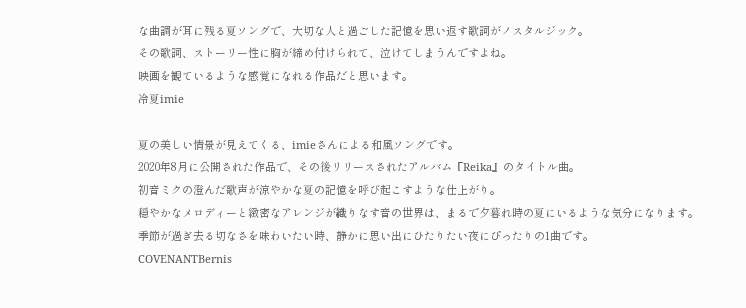な曲調が耳に残る夏ソングで、大切な人と過ごした記憶を思い返す歌詞がノスタルジック。
その歌詞、ストーリー性に胸が締め付けられて、泣けてしまうんですよね。
映画を観ているような感覚になれる作品だと思います。
冷夏imie

夏の美しい情景が見えてくる、imieさんによる和風ソングです。
2020年8月に公開された作品で、その後リリースされたアルバム『Reika』のタイトル曲。
初音ミクの澄んだ歌声が涼やかな夏の記憶を呼び起こすような仕上がり。
穏やかなメロディーと緻密なアレンジが織りなす音の世界は、まるで夕暮れ時の夏にいるような気分になります。
季節が過ぎ去る切なさを味わいたい時、静かに思い出にひたりたい夜にぴったりの1曲です。
COVENANTBernis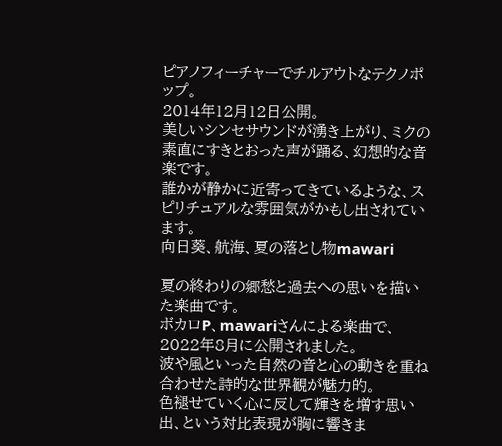ピアノフィーチャーでチルアウトなテクノポップ。
2014年12月12日公開。
美しいシンセサウンドが湧き上がり、ミクの素直にすきとおった声が踊る、幻想的な音楽です。
誰かが静かに近寄ってきているような、スピリチュアルな雰囲気がかもし出されています。
向日葵、航海、夏の落とし物mawari

夏の終わりの郷愁と過去への思いを描いた楽曲です。
ボカロP、mawariさんによる楽曲で、2022年8月に公開されました。
波や風といった自然の音と心の動きを重ね合わせた詩的な世界観が魅力的。
色褪せていく心に反して輝きを増す思い出、という対比表現が胸に響きま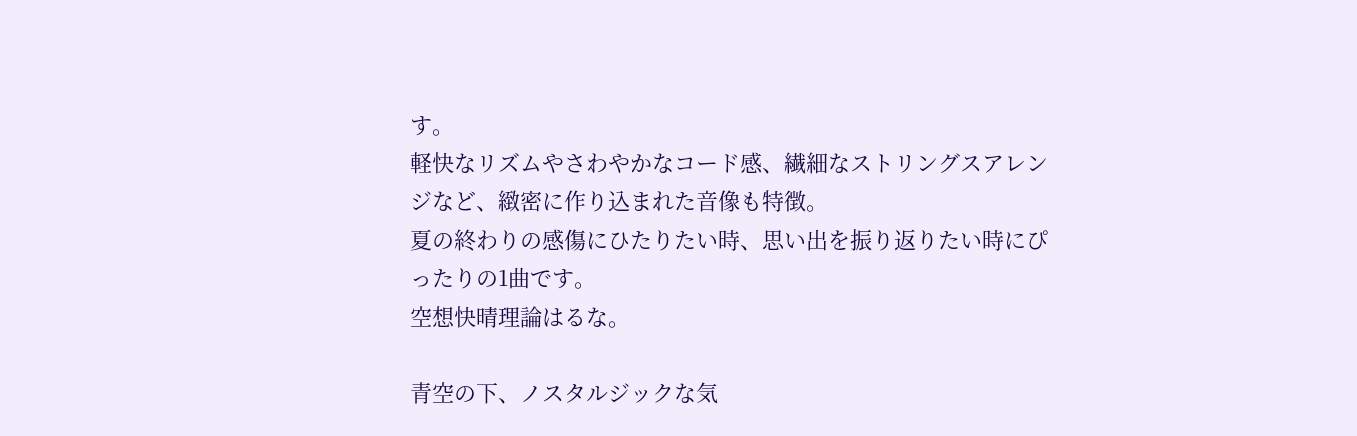す。
軽快なリズムやさわやかなコード感、繊細なストリングスアレンジなど、緻密に作り込まれた音像も特徴。
夏の終わりの感傷にひたりたい時、思い出を振り返りたい時にぴったりの1曲です。
空想快晴理論はるな。

青空の下、ノスタルジックな気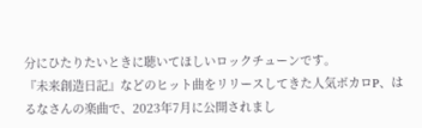分にひたりたいときに聴いてほしいロックチューンです。
『未来創造日記』などのヒット曲をリリースしてきた人気ボカロP、はるなさんの楽曲で、2023年7月に公開されまし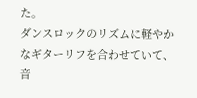た。
ダンスロックのリズムに軽やかなギターリフを合わせていて、音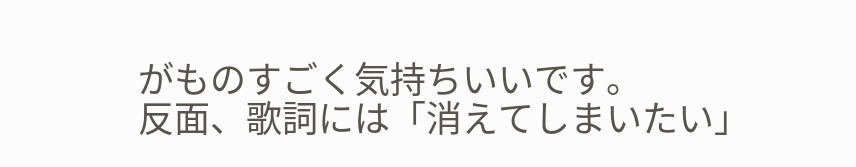がものすごく気持ちいいです。
反面、歌詞には「消えてしまいたい」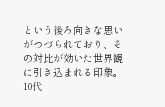という後ろ向きな思いがつづられており、その対比が効いた世界観に引き込まれる印象。
10代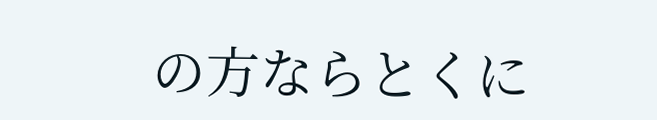の方ならとくに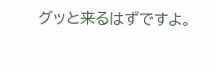グッと来るはずですよ。